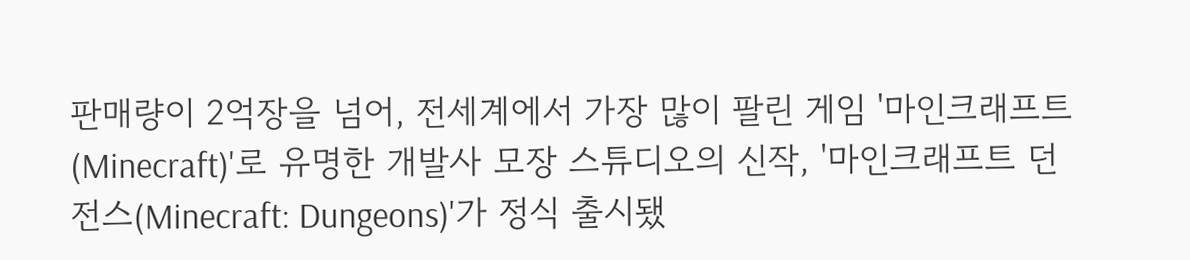판매량이 2억장을 넘어, 전세계에서 가장 많이 팔린 게임 '마인크래프트(Minecraft)'로 유명한 개발사 모장 스튜디오의 신작, '마인크래프트 던전스(Minecraft: Dungeons)'가 정식 출시됐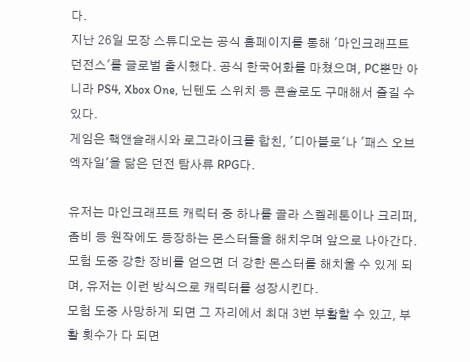다.
지난 26일 모장 스튜디오는 공식 홈페이지를 통해 '마인크래프트 던전스'를 글로벌 출시했다. 공식 한국어화를 마쳤으며, PC뿐만 아니라 PS4, Xbox One, 닌텐도 스위치 등 콘솔로도 구매해서 즐길 수 있다.
게임은 핵앤슬래시와 로그라이크를 합친, '디아블로'나 '패스 오브 엑자일'을 닮은 던전 탐사류 RPG다.

유저는 마인크래프트 캐릭터 중 하나를 골라 스켈레톤이나 크리퍼, 좀비 등 원작에도 등장하는 몬스터들을 해치우며 앞으로 나아간다. 모험 도중 강한 장비를 얻으면 더 강한 몬스터를 해치울 수 있게 되며, 유저는 이런 방식으로 캐릭터를 성장시킨다.
모험 도중 사망하게 되면 그 자리에서 최대 3번 부활할 수 있고, 부활 횟수가 다 되면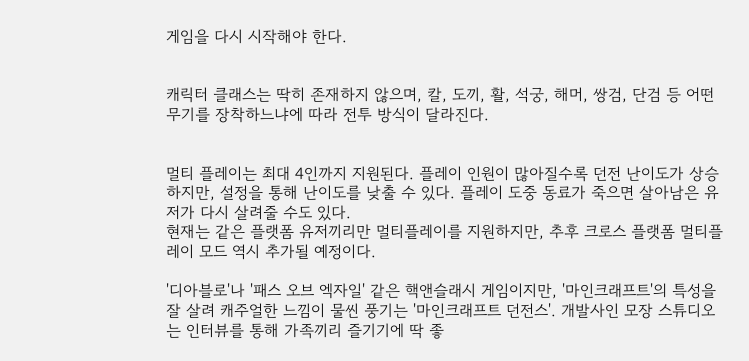게임을 다시 시작해야 한다.


캐릭터 클래스는 딱히 존재하지 않으며, 칼, 도끼, 활, 석궁, 해머, 쌍검, 단검 등 어떤 무기를 장착하느냐에 따라 전투 방식이 달라진다.


멀티 플레이는 최대 4인까지 지원된다. 플레이 인원이 많아질수록 던전 난이도가 상승하지만, 설정을 통해 난이도를 낮출 수 있다. 플레이 도중 동료가 죽으면 살아남은 유저가 다시 살려줄 수도 있다.
현재는 같은 플랫폼 유저끼리만 멀티플레이를 지원하지만, 추후 크로스 플랫폼 멀티플레이 모드 역시 추가될 예정이다.

'디아블로'나 '패스 오브 엑자일' 같은 핵앤슬래시 게임이지만, '마인크래프트'의 특성을 잘 살려 캐주얼한 느낌이 물씬 풍기는 '마인크래프트 던전스'. 개발사인 모장 스튜디오는 인터뷰를 통해 가족끼리 즐기기에 딱 좋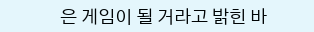은 게임이 될 거라고 밝힌 바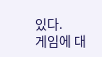있다.
게임에 대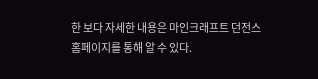한 보다 자세한 내용은 마인크래프트 던전스 홈페이지를 통해 알 수 있다.